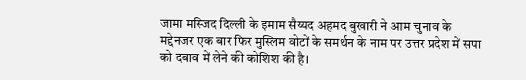जामा मस्जिद दिल्ली के इमाम सैय्यद अहमद बुखारी ने आम चुनाव के मद्देनजर एक बार फिर मुस्लिम वोटों के समर्थन के नाम पर उत्तर प्रदेश में सपा को दबाव में लेने की कोशिश की है।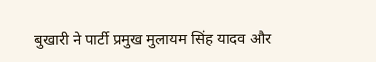बुखारी ने पार्टी प्रमुख मुलायम सिंह यादव और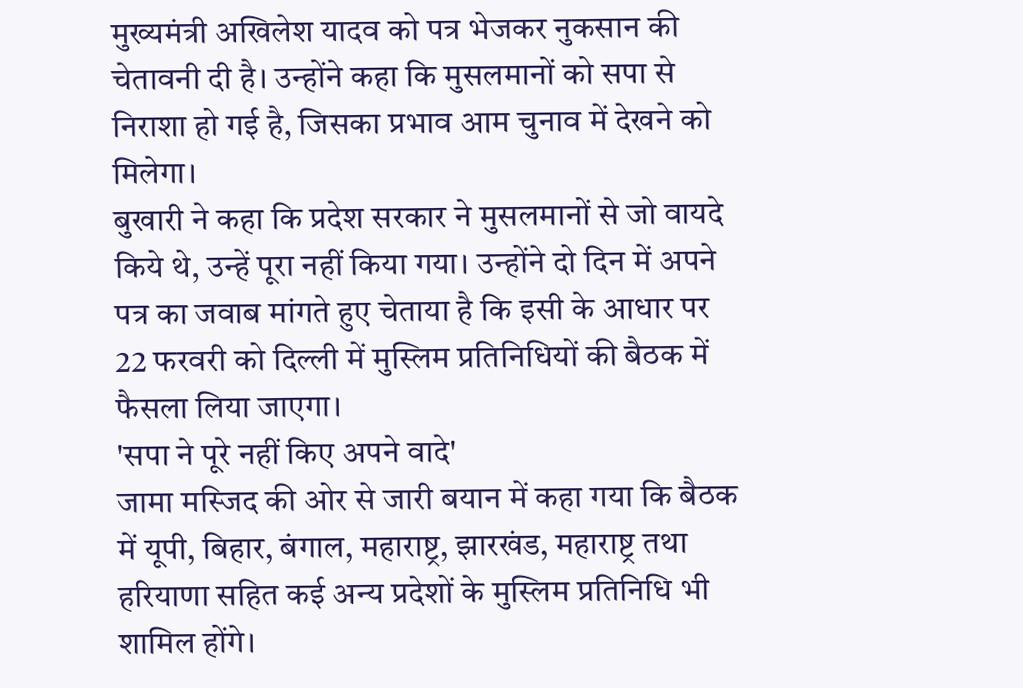मुख्यमंत्री अखिलेश यादव को पत्र भेजकर नुकसान की चेतावनी दी है। उन्होंने कहा कि मुसलमानों को सपा से निराशा हो गई है, जिसका प्रभाव आम चुनाव में देखने को मिलेगा।
बुखारी ने कहा कि प्रदेश सरकार ने मुसलमानों से जो वायदे किये थे, उन्हें पूरा नहीं किया गया। उन्होंने दो दिन में अपने पत्र का जवाब मांगते हुए चेताया है कि इसी के आधार पर 22 फरवरी को दिल्ली में मुस्लिम प्रतिनिधियों की बैठक में फैसला लिया जाएगा।
'सपा ने पूरे नहीं किए अपने वादे'
जामा मस्जिद की ओर से जारी बयान में कहा गया कि बैठक में यूपी, बिहार, बंगाल, महाराष्ट्र, झारखंड, महाराष्ट्र तथा हरियाणा सहित कई अन्य प्रदेशों के मुस्लिम प्रतिनिधि भी शामिल होंगे।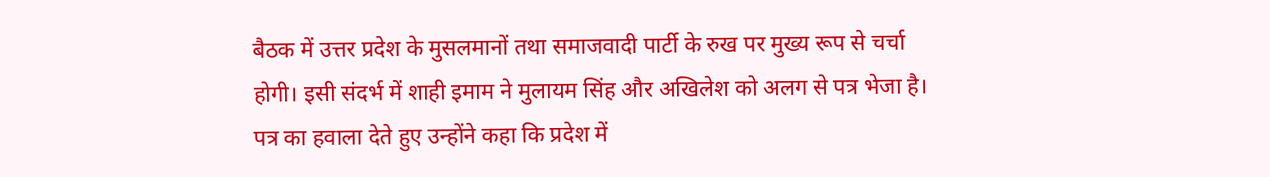बैठक में उत्तर प्रदेश के मुसलमानों तथा समाजवादी पार्टी के रुख पर मुख्य रूप से चर्चा होगी। इसी संदर्भ में शाही इमाम ने मुलायम सिंह और अखिलेश को अलग से पत्र भेजा है।
पत्र का हवाला देते हुए उन्होंने कहा कि प्रदेश में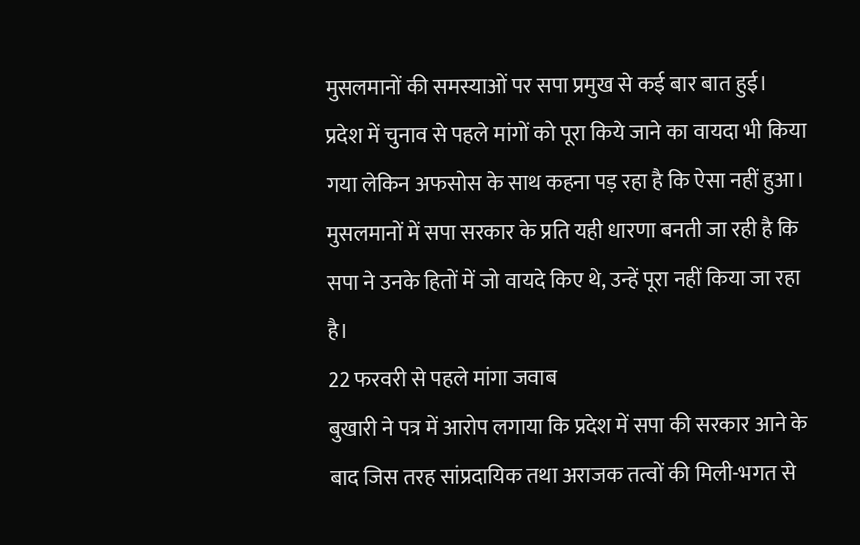मुसलमानों की समस्याओं पर सपा प्रमुख से कई बार बात हुई। प्रदेश में चुनाव से पहले मांगों को पूरा किये जाने का वायदा भी किया गया लेकिन अफसोस के साथ कहना पड़ रहा है कि ऐसा नहीं हुआ। मुसलमानों में सपा सरकार के प्रति यही धारणा बनती जा रही है कि सपा ने उनके हितों में जो वायदे किए थे, उन्हें पूरा नहीं किया जा रहा है।
22 फरवरी से पहले मांगा जवाब
बुखारी ने पत्र में आरोप लगाया कि प्रदेश में सपा की सरकार आने के बाद जिस तरह सांप्रदायिक तथा अराजक तत्वों की मिली-भगत से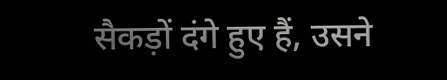सैकड़ों दंगे हुए हैं, उसने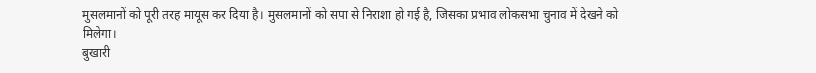मुसलमानों को पूरी तरह मायूस कर दिया है। मुसलमानों को सपा से निराशा हो गई है, जिसका प्रभाव लोकसभा चुनाव में देखने को मिलेगा।
बुखारी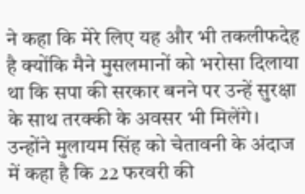ने कहा कि मेरे लिए यह और भी तकलीफदेह है क्योंकि मैने मुसलमानों को भरोसा दिलाया था कि सपा की सरकार बनने पर उन्हें सुरक्षा के साथ तरक्की के अवसर भी मिलेंगे।
उन्होंने मुलायम सिंह को चेतावनी के अंदाज में कहा है कि 22 फरवरी की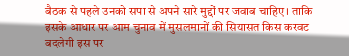बैठक से पहले उनको सपा से अपने सारे मुद्दों पर जवाब चाहिए। ताकि इसके आधार पर आम चुनाव में मुसलमानों की सियासत किस करवट बदलेगी इस पर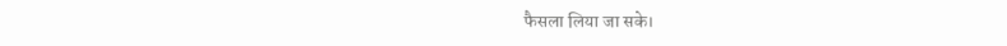फैसला लिया जा सके।